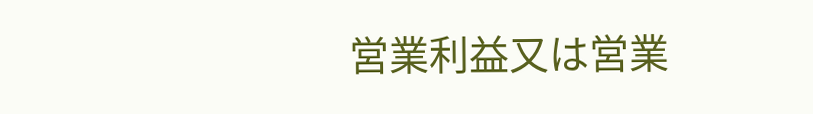営業利益又は営業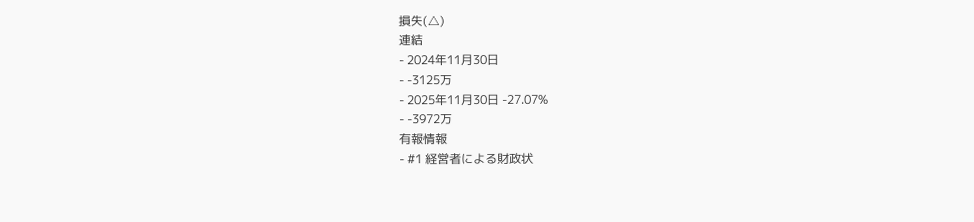損失(△)
連結
- 2024年11月30日
- -3125万
- 2025年11月30日 -27.07%
- -3972万
有報情報
- #1 経営者による財政状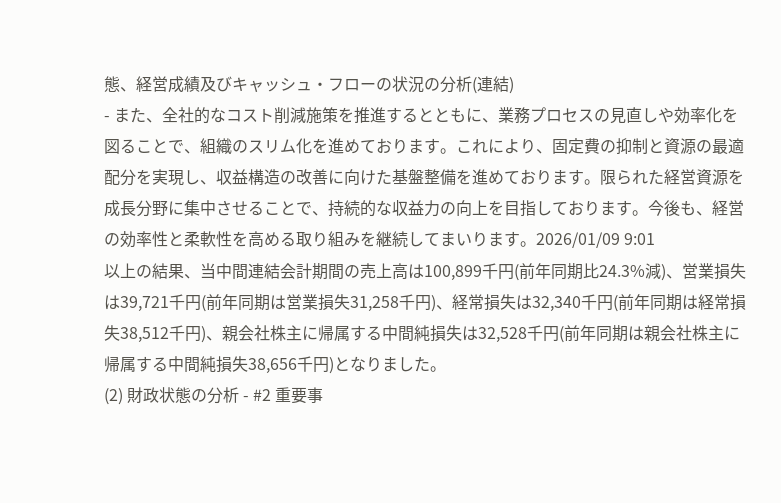態、経営成績及びキャッシュ・フローの状況の分析(連結)
- また、全社的なコスト削減施策を推進するとともに、業務プロセスの見直しや効率化を図ることで、組織のスリム化を進めております。これにより、固定費の抑制と資源の最適配分を実現し、収益構造の改善に向けた基盤整備を進めております。限られた経営資源を成長分野に集中させることで、持続的な収益力の向上を目指しております。今後も、経営の効率性と柔軟性を高める取り組みを継続してまいります。2026/01/09 9:01
以上の結果、当中間連結会計期間の売上高は100,899千円(前年同期比24.3%減)、営業損失は39,721千円(前年同期は営業損失31,258千円)、経常損失は32,340千円(前年同期は経常損失38,512千円)、親会社株主に帰属する中間純損失は32,528千円(前年同期は親会社株主に帰属する中間純損失38,656千円)となりました。
(2) 財政状態の分析 - #2 重要事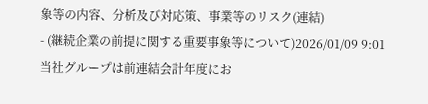象等の内容、分析及び対応策、事業等のリスク(連結)
- (継続企業の前提に関する重要事象等について)2026/01/09 9:01
当社グループは前連結会計年度にお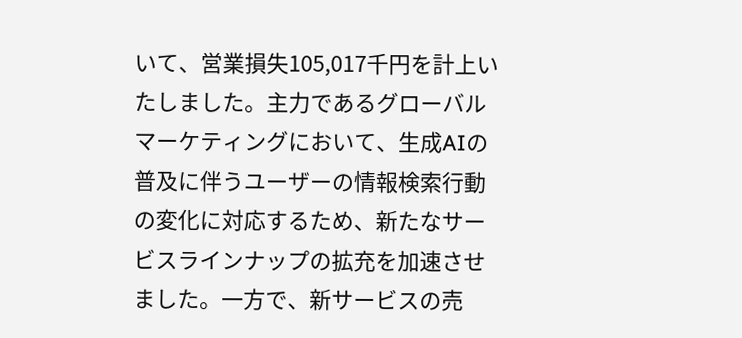いて、営業損失105,017千円を計上いたしました。主力であるグローバルマーケティングにおいて、生成AIの普及に伴うユーザーの情報検索行動の変化に対応するため、新たなサービスラインナップの拡充を加速させました。一方で、新サービスの売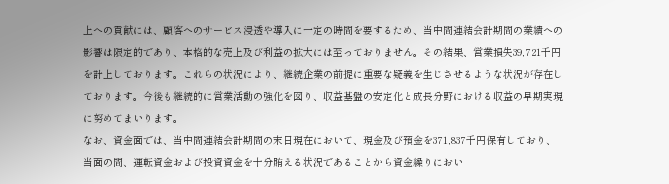上への貢献には、顧客へのサービス浸透や導入に一定の時間を要するため、当中間連結会計期間の業績への影響は限定的であり、本格的な売上及び利益の拡大には至っておりません。その結果、営業損失39,721千円を計上しております。これらの状況により、継続企業の前提に重要な疑義を生じさせるような状況が存在しております。今後も継続的に営業活動の強化を図り、収益基盤の安定化と成長分野における収益の早期実現に努めてまいります。
なお、資金面では、当中間連結会計期間の末日現在において、現金及び預金を371,837千円保有しており、当面の間、運転資金および投資資金を十分賄える状況であることから資金繰りにおい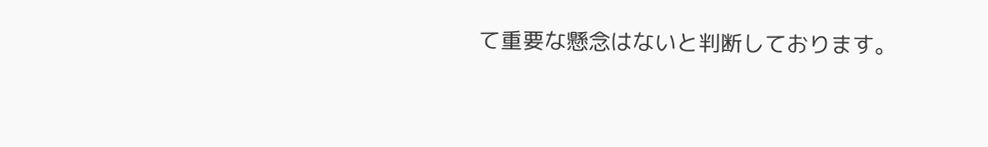て重要な懸念はないと判断しております。